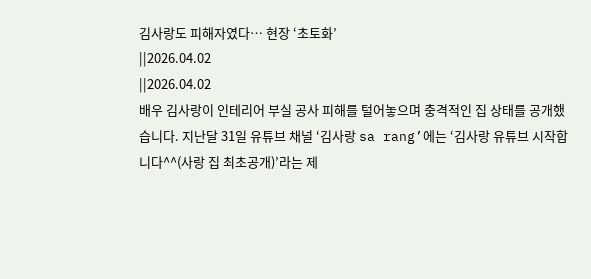김사랑도 피해자였다… 현장 ‘초토화’
||2026.04.02
||2026.04.02
배우 김사랑이 인테리어 부실 공사 피해를 털어놓으며 충격적인 집 상태를 공개했습니다. 지난달 31일 유튜브 채널 ‘김사랑 sa rang’에는 ‘김사랑 유튜브 시작합니다^^(사랑 집 최초공개)’라는 제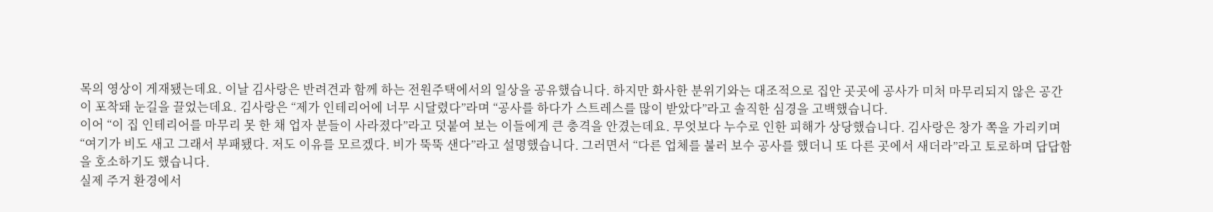목의 영상이 게재됐는데요. 이날 김사랑은 반려견과 함께 하는 전원주택에서의 일상을 공유했습니다. 하지만 화사한 분위기와는 대조적으로 집안 곳곳에 공사가 미처 마무리되지 않은 공간이 포착돼 눈길을 끌었는데요. 김사랑은 “제가 인테리어에 너무 시달렸다”라며 “공사를 하다가 스트레스를 많이 받았다”라고 솔직한 심경을 고백했습니다.
이어 “이 집 인테리어를 마무리 못 한 채 업자 분들이 사라졌다”라고 덧붙여 보는 이들에게 큰 충격을 안겼는데요. 무엇보다 누수로 인한 피해가 상당했습니다. 김사랑은 창가 쪽을 가리키며 “여기가 비도 새고 그래서 부패됐다. 저도 이유를 모르겠다. 비가 뚝뚝 샌다”라고 설명했습니다. 그러면서 “다른 업체를 불러 보수 공사를 했더니 또 다른 곳에서 새더라”라고 토로하며 답답함을 호소하기도 했습니다.
실제 주거 환경에서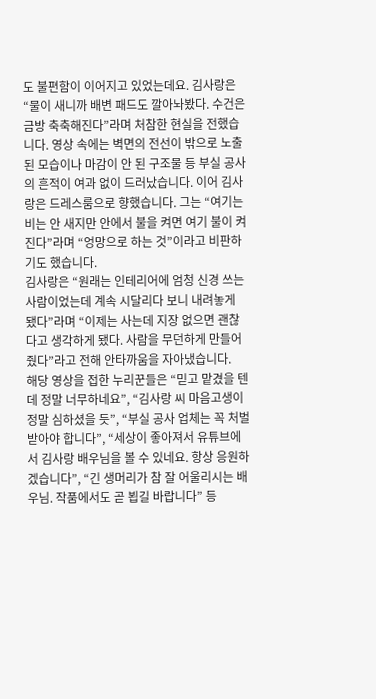도 불편함이 이어지고 있었는데요. 김사랑은 “물이 새니까 배변 패드도 깔아놔봤다. 수건은 금방 축축해진다”라며 처참한 현실을 전했습니다. 영상 속에는 벽면의 전선이 밖으로 노출된 모습이나 마감이 안 된 구조물 등 부실 공사의 흔적이 여과 없이 드러났습니다. 이어 김사랑은 드레스룸으로 향했습니다. 그는 “여기는 비는 안 새지만 안에서 불을 켜면 여기 불이 켜진다”라며 “엉망으로 하는 것”이라고 비판하기도 했습니다.
김사랑은 “원래는 인테리어에 엄청 신경 쓰는 사람이었는데 계속 시달리다 보니 내려놓게 됐다”라며 “이제는 사는데 지장 없으면 괜찮다고 생각하게 됐다. 사람을 무던하게 만들어줬다”라고 전해 안타까움을 자아냈습니다.
해당 영상을 접한 누리꾼들은 “믿고 맡겼을 텐데 정말 너무하네요”, “김사랑 씨 마음고생이 정말 심하셨을 듯”, “부실 공사 업체는 꼭 처벌받아야 합니다”, “세상이 좋아져서 유튜브에서 김사랑 배우님을 볼 수 있네요. 항상 응원하겠습니다”, “긴 생머리가 참 잘 어울리시는 배우님. 작품에서도 곧 뵙길 바랍니다” 등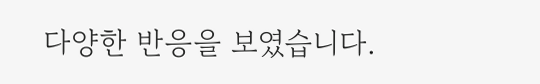다양한 반응을 보였습니다.